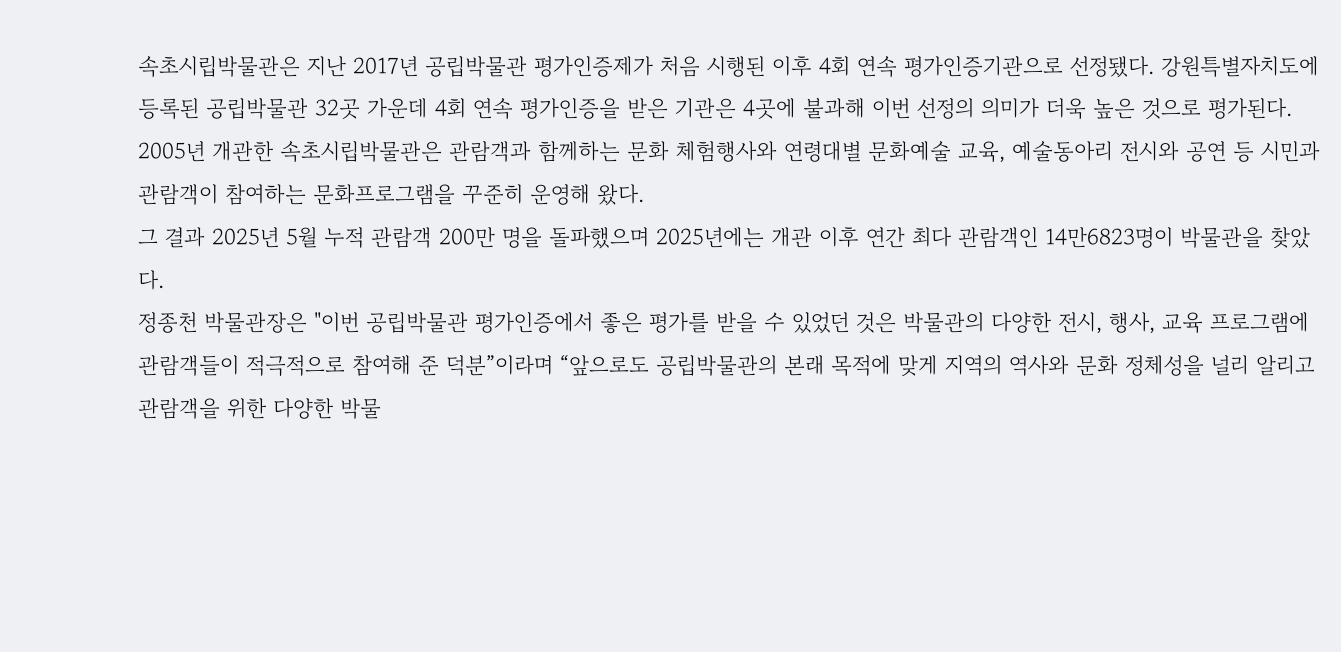속초시립박물관은 지난 2017년 공립박물관 평가인증제가 처음 시행된 이후 4회 연속 평가인증기관으로 선정됐다. 강원특별자치도에 등록된 공립박물관 32곳 가운데 4회 연속 평가인증을 받은 기관은 4곳에 불과해 이번 선정의 의미가 더욱 높은 것으로 평가된다.
2005년 개관한 속초시립박물관은 관람객과 함께하는 문화 체험행사와 연령대별 문화예술 교육, 예술동아리 전시와 공연 등 시민과 관람객이 참여하는 문화프로그램을 꾸준히 운영해 왔다.
그 결과 2025년 5월 누적 관람객 200만 명을 돌파했으며 2025년에는 개관 이후 연간 최다 관람객인 14만6823명이 박물관을 찾았다.
정종천 박물관장은 "이번 공립박물관 평가인증에서 좋은 평가를 받을 수 있었던 것은 박물관의 다양한 전시, 행사, 교육 프로그램에 관람객들이 적극적으로 참여해 준 덕분”이라며 “앞으로도 공립박물관의 본래 목적에 맞게 지역의 역사와 문화 정체성을 널리 알리고 관람객을 위한 다양한 박물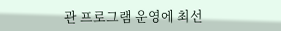관 프로그램 운영에 최선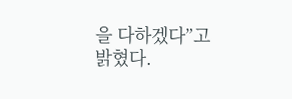을 다하겠다”고 밝혔다.